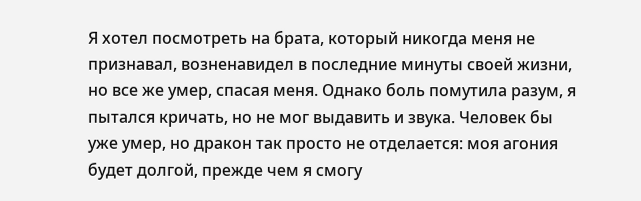Я хотел посмотреть на брата, который никогда меня не признавал, возненавидел в последние минуты своей жизни, но все же умер, спасая меня. Однако боль помутила разум, я пытался кричать, но не мог выдавить и звука. Человек бы уже умер, но дракон так просто не отделается: моя агония будет долгой, прежде чем я смогу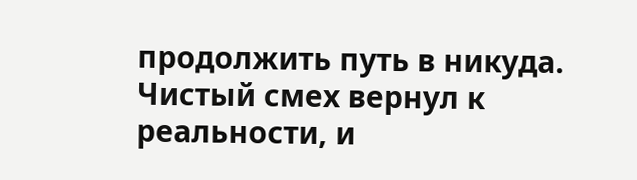продолжить путь в никуда.
Чистый смех вернул к реальности, и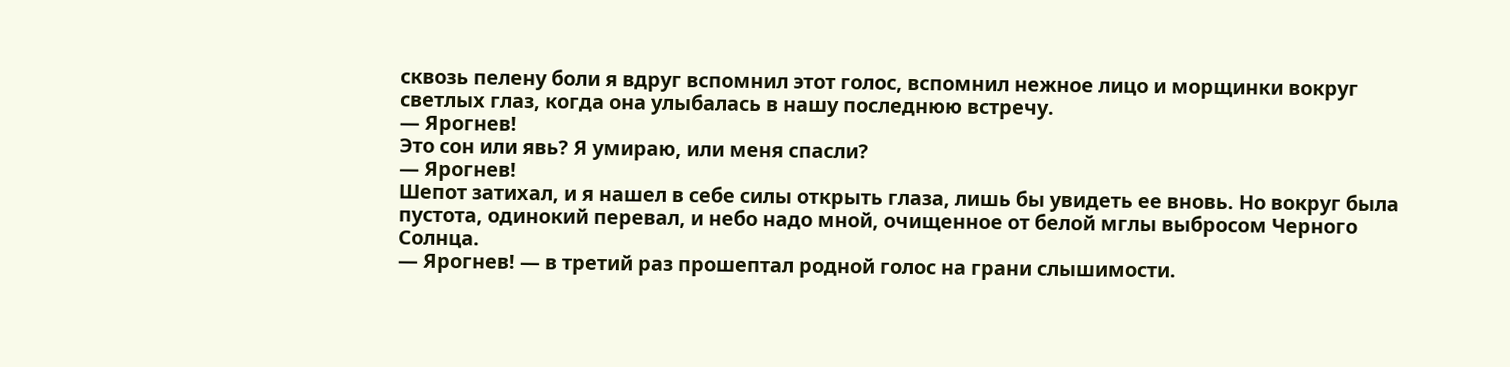сквозь пелену боли я вдруг вспомнил этот голос, вспомнил нежное лицо и морщинки вокруг светлых глаз, когда она улыбалась в нашу последнюю встречу.
— Ярогнев!
Это сон или явь? Я умираю, или меня спасли?
— Ярогнев!
Шепот затихал, и я нашел в себе силы открыть глаза, лишь бы увидеть ее вновь. Но вокруг была пустота, одинокий перевал, и небо надо мной, очищенное от белой мглы выбросом Черного Солнца.
— Ярогнев! — в третий раз прошептал родной голос на грани слышимости.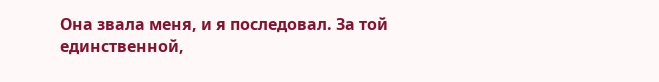Она звала меня, и я последовал. За той единственной,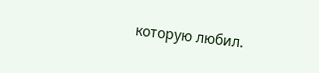которую любил.